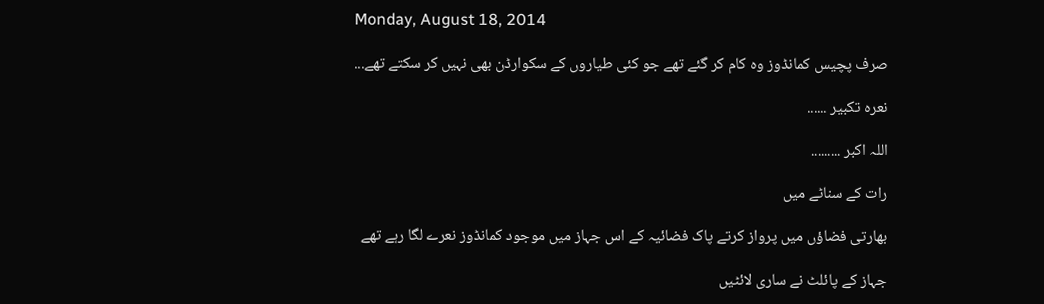Monday, August 18, 2014

صرف پچیس کمانڈوز وہ کام کر گئے تھے جو کئی طیاروں کے سکوارڈن بھی نہیں کر سکتے تھے...

نعرہ تکبیر ......

اللہ اکبر .........

رات کے سناٹے میں

بھارتی فضاؤں میں پرواز کرتے پاک فضائیہ کے اس جہاز میں موجود کمانڈوز نعرے لگا رہے تھے

جہاز کے پائلٹ نے ساری لائٹیں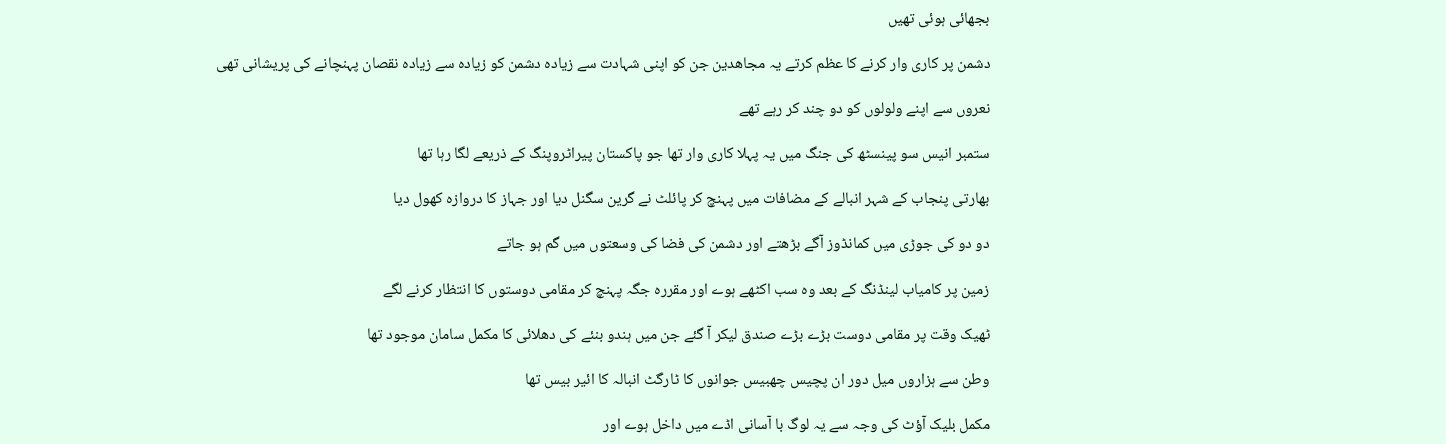بجھائی ہوئی تھیں

دشمن پر کاری وار کرنے کا عظم کرتے یہ مجاھدین جن کو اپنی شہادت سے زیادہ دشمن کو زیادہ سے زیادہ نقصان پہنچانے کی پریشانی تھی

نعروں سے اپنے ولولوں کو دو چند کر رہے تھے

ستمبر انیس سو پینسٹھ کی جنگ میں یہ پہلا کاری وار تھا جو پاکستان پیراٹروپنگ کے ذریعے لگا رہا تھا

بھارتی پنجاب کے شہر انبالے کے مضافات میں پہنچ کر پائلٹ نے گرین سگنل دیا اور جہاز کا دروازہ کھول دیا

دو دو کی جوڑی میں کمانڈوز آگے بڑھتے اور دشمن کی فضا کی وسعتوں میں گم ہو جاتے

زمین پر کامیاب لینڈنگ کے بعد وہ سب اکٹھے ہوے اور مقررہ جگہ پہنچ کر مقامی دوستوں کا انتظار کرنے لگے

ٹھیک وقت پر مقامی دوست بڑے بڑے صندق لیکر آ گئے جن میں ہندو بنئے کی دھلائی کا مکمل سامان موجود تھا

وطن سے ہزاروں میل دور ان پچیس چھبیس جوانوں کا ٹارگٹ انبالہ کا ائیر بیس تھا

مکمل بلیک آؤٹ کی وجہ سے یہ لوگ با آسانی اڈے میں داخل ہوے اور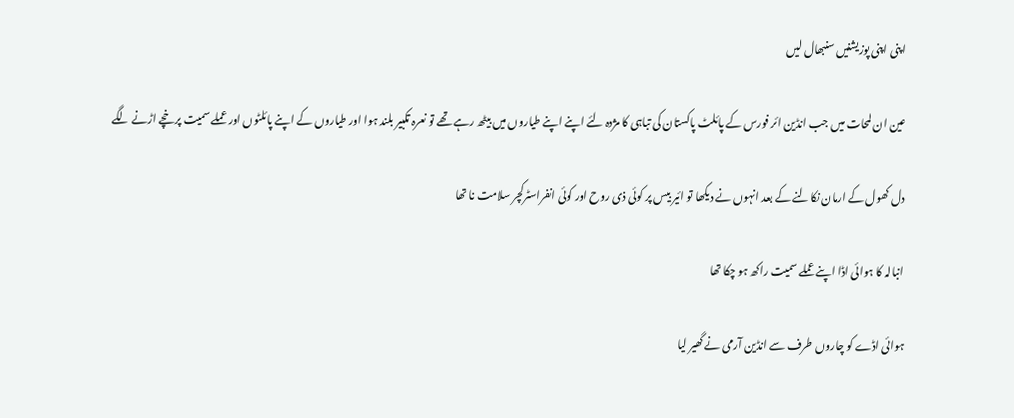اپنی اپنی پوزیشنیں سنبھال لیں

عین ان لمحات میں جب انڈین ائر فورس کے پائلٹ پاکستان کی تباہی کا مژدہ لئے اپنے اپنے طیاروں میں بیٹھ رہے تھے تو نعرہ تکبیر بلند ہوا اور طیاروں کے اپنے پائلٹوں اور عملے سمیت پرخچے اڑنے لگے

دل کھول کے ارمان نکالنے کے بعد انہوں نے دیکھا تو ائیر بیس پر کوئی ذی روح اور کوئی انفراسٹرکچر سلامت نا تھا

انبالہ کا ہوائی اڈا اپنے عملے سمیت راکھ ہو چکا تھا

ہوائی اڈے کو چاروں طرف سے انڈین آرمی نے گھیر لیا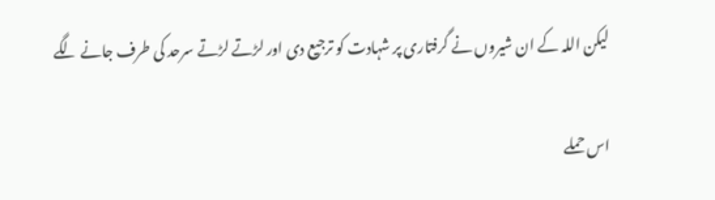لیکن اللہ کے ان شیروں نے گرفتاری پر شہادت کو ترجیع دی اور لڑتے لڑتے سرحد کی طرف جانے لگے

اس حملے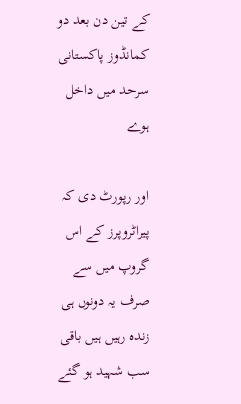کے تین دن بعد دو کمانڈوز پاکستانی سرحد میں داخل ہوے

اور رپورٹ دی کہ پیراٹروپرز کے اس گروپ میں سے صرف یہ دونوں ہی زندہ رہیں ہیں باقی سب شہید ہو گئے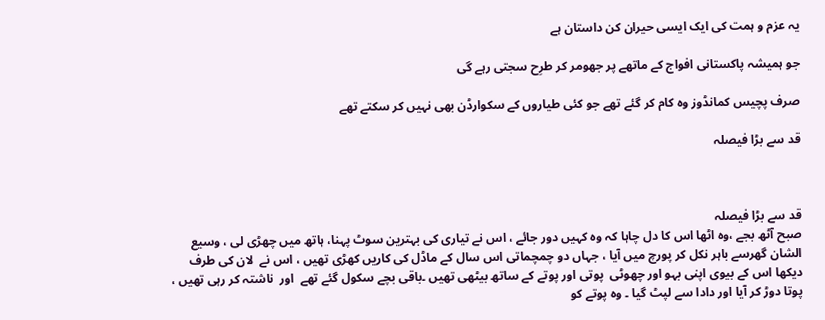یہ عزم و ہمت کی ایک ایسی حیران کن داستان ہے

جو ہمیشہ پاکستانی افواج کے ماتھے پر جھومر کر طرِح سجتی رہے گی

صرف پچیس کمانڈوز وہ کام کر گئے تھے جو کئی طیاروں کے سکوارڈن بھی نہیں کر سکتے تھے

قد سے بڑا فیصلہ



قد سے بڑا فیصلہ
صبح آٹھ بجے ،وہ اٹھا اس کا دل چاہا کہ وہ کہیں دور جائے ، اس نے تیاری کی بہترین سوٹ پہنا، ہاتھ میں چھڑی لی ، وسیع الشان گھرسے باہر نکل کر پورچ میں آیا ، جہاں دو چمچماتی اس سال کے ماڈل کی کاریں کھڑی تھیں ، اس نے  لان کی طرف دیکھا اس کے بیوی اپنی بہو اور چھوٹی  پوتی اور پوتے کے ساتھ بیٹھی تھیں ۔باقی بچے سکول گئے تھے  اور  ناشتہ کر رہی تھیں ، پوتا دوڑ کر آیا اور دادا سے لپٹ گیا ۔ وہ پوتے کو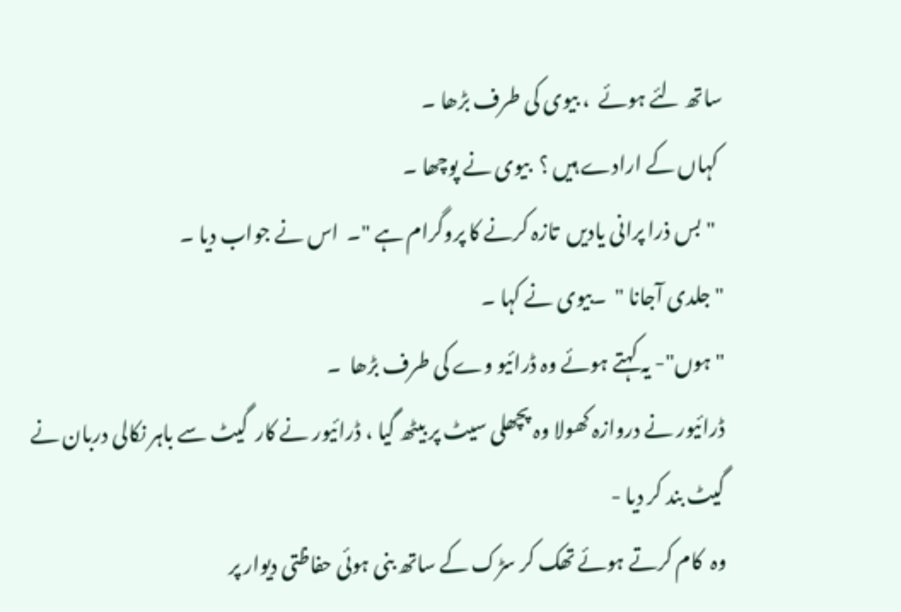ساتھ لئے ہوئے  ، بیوی کی طرف بڑھا ۔
 کہاں کے ارادے ہیں ؟  بیوی نے پوچھا ۔
  "بس ذرا پرانی یادیں  تازہ کرنے کا پروگرام ہے "۔  اس نے جواب دیا ۔
"جلدی آجانا "  ۔بیوی نے کہا ۔
" ہوں"- یہ کہتے ہوئے وہ ڈرائیو وے کی طرف بڑھا  ۔
ڈرائیور نے دروازہ کھولا وہ پچھلی سیٹ پر بیٹھ گیا ، ڈرائیور نے کار  گیٹ سے باہر نکالی دربان نے  گیٹ بند کر دیا -
وہ  کام کرتے ہوئے تھک کر سڑک کے ساتھ بنی ہوئی حفاظتی دیوار پر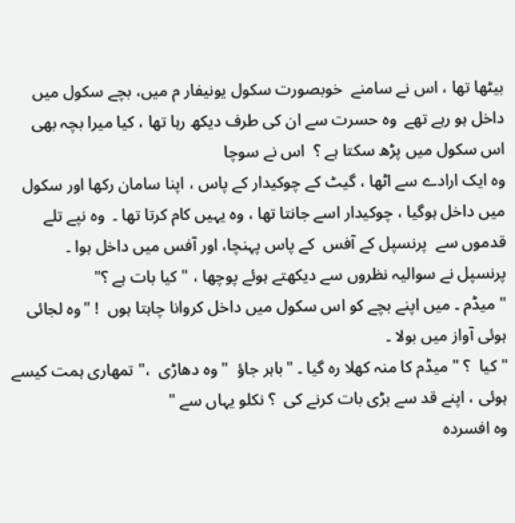بیٹھا تھا ، اس نے سامنے  خوبصورت سکول یونیفار م میں، بچے سکول میں داخل ہو رہے تھے  وہ حسرت سے ان کی طرف دیکھ رہا تھا ، کیا میرا بچہ بھی  اس سکول میں پڑھ سکتا ہے ؟  اس نے سوچا
وہ ایک ارادے سے اٹھا ، گیٹ کے چوکیدار کے پاس ، اپنا سامان رکھا اور سکول میں داخل ہوگیا ، چوکیدار اسے جانتا تھا ، وہ یہیں کام کرتا تھا ۔  وہ نپے تلے قدموں سے  پرنسپل کے آفس  کے پاس پہنچا، اور آفس میں داخل ہوا ۔
پرنسپل نے سوالیہ نظروں سے دیکھتے ہوئے پوچھا ، " کیا بات ہے ؟"
" میڈم ۔ میں اپنے بچے کو اس سکول میں داخل کروانا چاہتا ہوں  ! "وہ لجائی ہوئی آواز میں بولا ۔
" کیا  ؟ " میڈم کا منہ کھلا رہ گیا ۔ "باہر جاؤ  " وہ دھاڑی  ،" تمھاری ہمت کیسے ہوئی ، اپنے قد سے بڑی بات کرنے کی  ؟ نکلو یہاں سے "
وہ افسردہ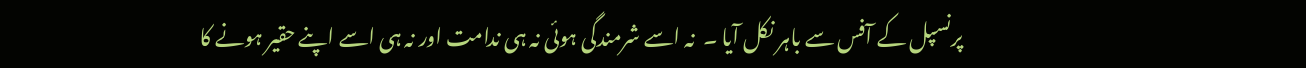پرنسپل کے آفس سے باہر نکل آیا ۔  نہ اسے شرمندگی ہوئی نہ ہی ندامت اور نہ ہی اسے اپنے حقیر ہونے کا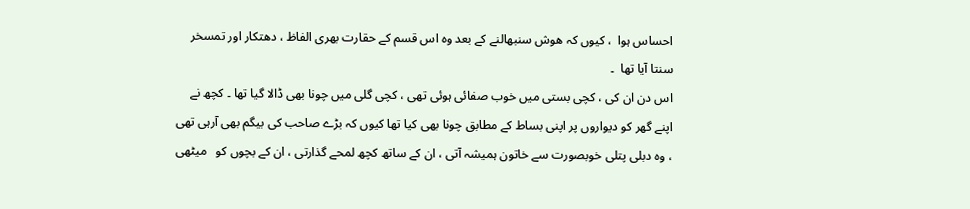احساس ہوا  ، کیوں کہ ھوش سنبھالنے کے بعد وہ اس قسم کے حقارت بھری الفاظ ، دھتکار اور تمسخر سنتا آیا تھا  ۔
اس دن ان کی ، کچی بستی میں خوب صفائی ہوئی تھی ، کچی گلی میں چونا بھی ڈالا گیا تھا ۔ کچھ نے اپنے گھر کو دیواروں پر اپنی بساط کے مطابق چونا بھی کیا تھا کیوں کہ بڑے صاحب کی بیگم بھی آرہی تھی ، وہ دبلی پتلی خوبصورت سے خاتون ہمیشہ آتی ، ان کے ساتھ کچھ لمحے گذارتی ، ان کے بچوں کو   میٹھی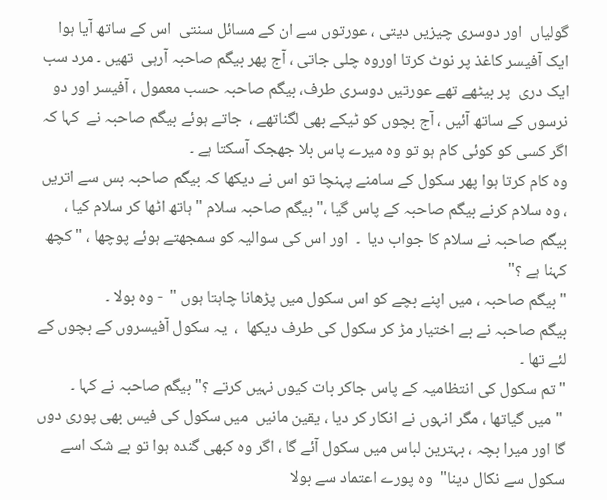گولیاں  اور دوسری چیزیں دیتی ، عورتوں سے ان کے مسائل سنتی  اس کے ساتھ آیا ہوا ایک آفیسر کاغذ پر نوٹ کرتا اوروہ چلی جاتی ، آج پھر بیگم صاحبہ آرہی  تھیں ۔ مرد سب ایک دری  پر بیٹھے تھے عورتیں دوسری طرف، بیگم صاحبہ حسب معمول ، آفیسر اور دو نرسوں کے ساتھ آئیں ، آج بچوں کو ٹیکے بھی لگناتھے ،  جاتے ہوئے بیگم صاحبہ نے  کہا کہ اگر کسی کو کوئی کام ہو تو وہ میرے پاس بلا جھجک آسکتا ہے ۔
وہ کام کرتا ہوا پھر سکول کے سامنے پہنچا تو اس نے دیکھا کہ بیگم صاحبہ بس سے اتریں ، وہ سلام کرنے بیگم صاحبہ کے پاس گیا ،" بیگم صاحبہ سلام " ہاتھ اٹھا کر سلام کیا ، بیگم صاحبہ نے سلام کا جواب دیا  ۔  اور اس کی سوالیہ کو سمجھتے ہوئے پوچھا ، " کچھ کہنا ہے ؟"
" بیگم صاحبہ ، میں اپنے بچے کو اس سکول میں پڑھانا چاہتا ہوں "  - وہ بولا ۔
بیگم صاحبہ نے بے اختیار مڑ کر سکول کی طرف دیکھا  ،  یہ سکول آفیسروں کے بچوں کے لئے تھا ۔
" تم سکول کی انتظامیہ کے پاس جاکر بات کیوں نہیں کرتے ؟" بیگم صاحبہ نے کہا ۔
 " میں گیاتھا ، مگر انہوں نے انکار کر دیا ، یقین مانیں  میں سکول کی فیس بھی پوری دوں گا اور میرا بچہ ، بہترین لباس میں سکول آئے گا ، اگر وہ کبھی گندہ ہوا تو بے شک اسے سکول سے نکال دینا"  وہ پورے اعتماد سے بولا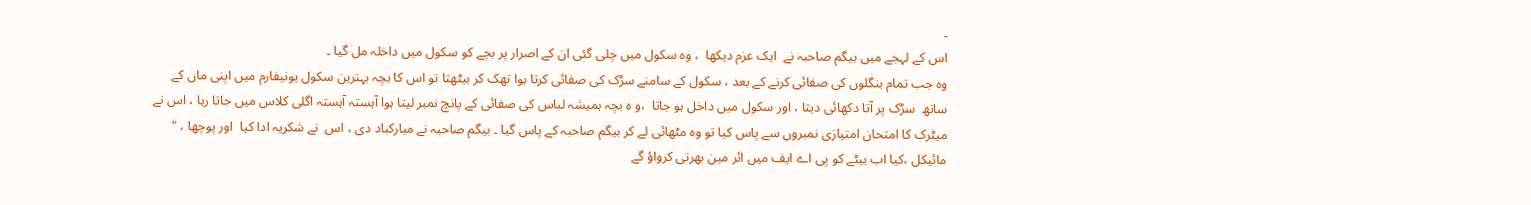۔
اس کے لہجے میں بیگم صاحبہ نے  ایک عزم دیکھا  ، وہ سکول میں چلی گئی ان کے اصرار پر بچے کو سکول میں داخلہ مل گیا ۔
وہ جب تمام بنگلوں کی صفائی کرنے کے بعد ، سکول کے سامنے سڑک کی صفائی کرتا ہوا تھک کر بیٹھتا تو اس کا بچہ بہترین سکول یونیفارم میں اپنی ماں کے ساتھ  سڑک پر آتا دکھائی دیتا ، اور سکول میں داخل ہو جاتا  ،و ہ بچہ ہمیشہ لباس کی صفائی کے پانچ نمبر لیتا ہوا آہستہ آہستہ اگلی کلاس میں جاتا رہا ، اس نے میٹرک کا امتحان امتیازی نمبروں سے پاس کیا تو وہ مٹھائی لے کر بیگم صاحبہ کے پاس گیا ۔ بیگم صاحبہ نے مبارکباد دی ، اس  نے شکریہ ادا کیا  اور پوچھا ، " مائیکل ،کیا اب بیٹے کو پی اے ایف میں ائر مین بھرتی کرواؤ گے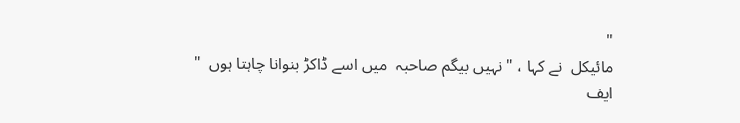"
مائیکل  نے کہا ، "نہیں بیگم صاحبہ  میں اسے ڈاکڑ بنوانا چاہتا ہوں  "
ایف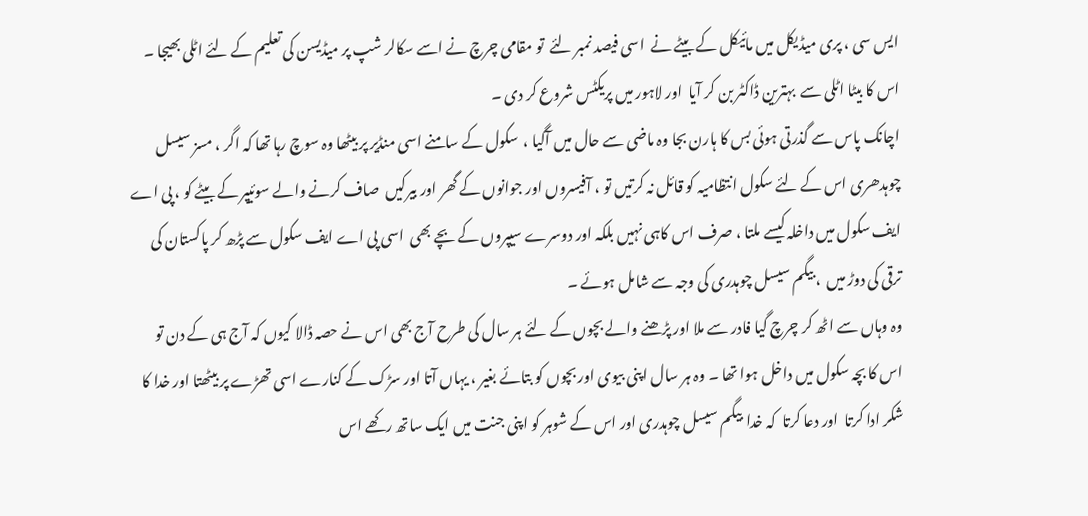ایس سی ، پری میڈیکل میں مائیکل کے بیٹے نے  اسی فیصد نمبر لئے  تو مقامی چرچ نے اسے سکالر شپ پر میڈیسن کی تعلیم کے لئے اٹلی بھیجا ۔ اس کا بیٹا اٹلی سے  بہترین ڈاکٹر بن کر آیا  اور لاہور میں پریکٹس شروع کر دی ۔
اچانک پاس سے گذرتی ہوئی بس کا ہارن بجا وہ ماضی سے حال میں آگیا ،  سکول کے سامنے اسی منڈیر پر بیٹھا وہ سوچ رہا تھا کہ اگر ، مسز سیسل چوہدھری اس کے لئے سکول انتظامیہ کو قائل نہ کرتیں تو ، آفیسروں اور جوانوں کے گھر اور بیرکیں  صاف کرنے والے سوئیپر کے بیٹے کو ، پی اے ایف سکول میں داخلہ کیسے ملتا ، صرف اس کاہی نہیں بلکہ اور دوسرے سیپروں کے بچے بھی  اسی پی اے ایف سکول سے پڑھ کر پاکستان کی ترقی کی دوڑ میں  ، بیگم سیسل چوہدری کی وجہ سے شامل ہوئے ۔
وہ وہاں سے اٹھ کر چرچ گیا فادر سے ملا اور پڑھنے والے بچوں کے لئے ہر سال کی طرح آج بھی اس نے حصہ ڈالا کیوں کہ آج ہی کے دن تو اس کا بچہ سکول میں داخل ہوا تھا ۔ وہ ہر سال اپنی بیوی اور بچوں کو بتائے بغیر ، یہاں آتا اور سڑک کے کنارے اسی تھڑے پر بیٹھتا اور خدا کا شکر ادا کرتا  اور دعا کرتا  کہ خدا  بیگم سیسل چوہدری اور اس کے شوہر کو اپنی جنت میں ایک ساتھ رکھے اس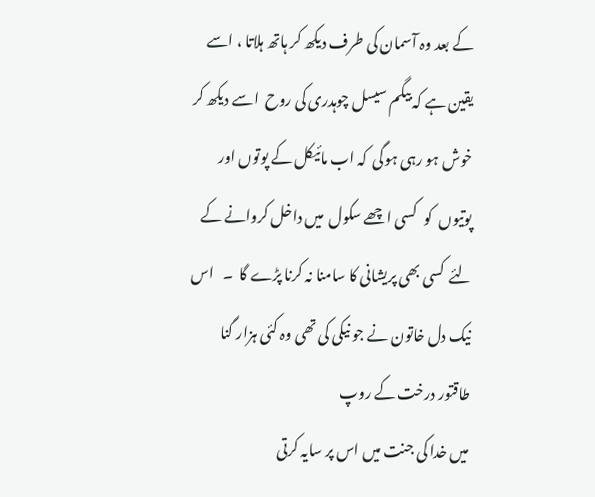کے بعد وہ آسمان کی طرف دیکھ کر ہاتھ ہلاتا ، اسے یقین ہے کہ بیگم سیسل چوہدری کی روح  اسے دیکھ کر خوش ہو رہی ہوگی  کہ اب مائیکل کے پوتوں اور پوتیوں  کو   کسی اچھے سکول  میں داخل کروانے کے لئے  کسی بھی پریشانی کا سامنا نہ کرنا پڑے گا  ۔   اس  نیک دل خاتون نے جو نیکی کی تھی وہ کئی ہزار گنا طاقتور درخت کے روپ
میں خدا کی جنت میں اس پر سایہ کرتی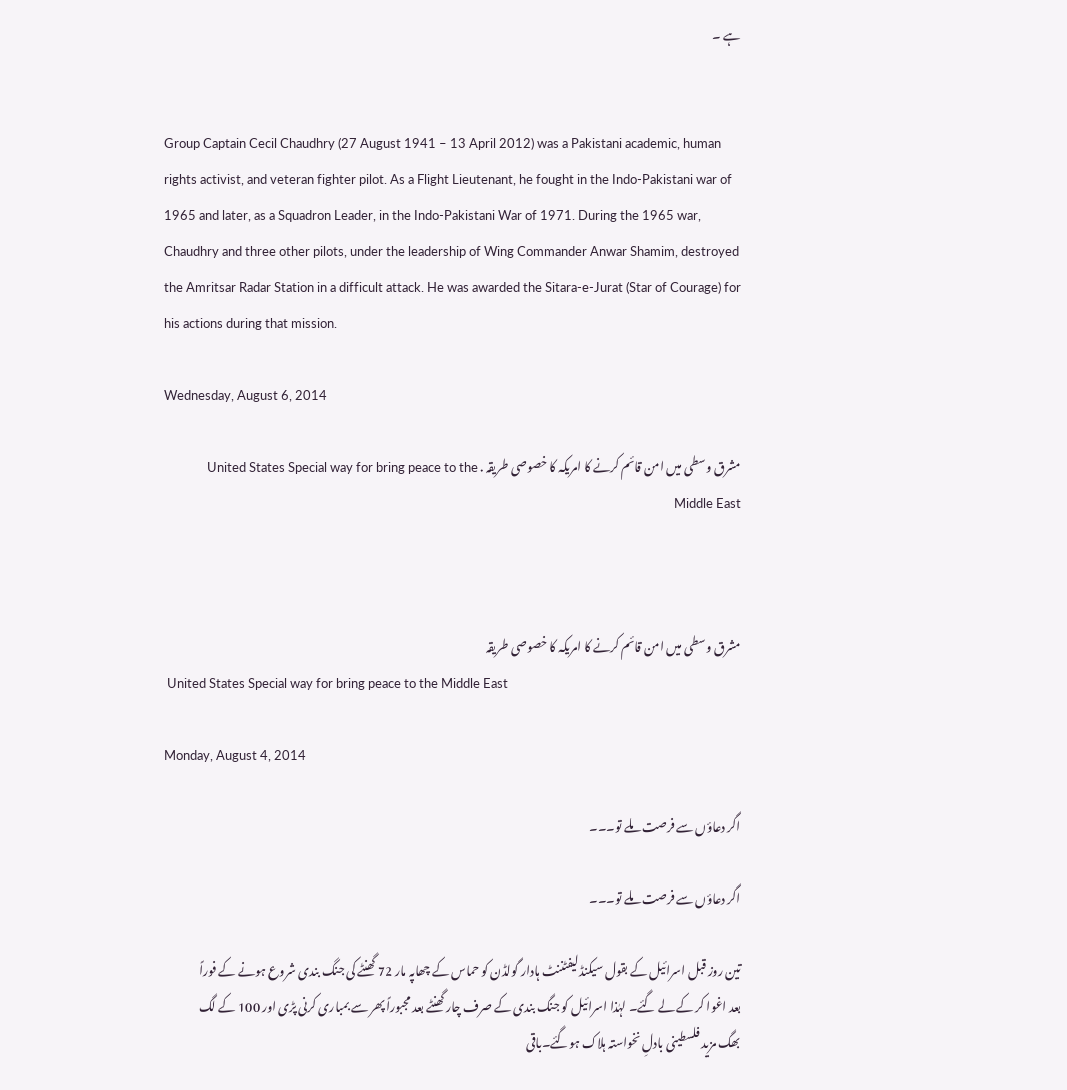ہے ۔


Group Captain Cecil Chaudhry (27 August 1941 – 13 April 2012) was a Pakistani academic, human rights activist, and veteran fighter pilot. As a Flight Lieutenant, he fought in the Indo-Pakistani war of 1965 and later, as a Squadron Leader, in the Indo-Pakistani War of 1971. During the 1965 war, Chaudhry and three other pilots, under the leadership of Wing Commander Anwar Shamim, destroyed the Amritsar Radar Station in a difficult attack. He was awarded the Sitara-e-Jurat (Star of Courage) for his actions during that mission.

Wednesday, August 6, 2014

مشرق وسطی میں امن قائم کرنے کا امریکہ کا خصوصی طریقہ . United States Special way for bring peace to the Middle East



مشرق وسطی میں امن قائم کرنے کا امریکہ کا خصوصی طریقہ
 United States Special way for bring peace to the Middle East

Monday, August 4, 2014

اگر دعاؤں سے فرصت ملے تو۔۔۔

اگر دعاؤں سے فرصت ملے تو۔۔۔

تین روز قبل اسرائیل کے بقول سیکنڈ لیفٹننٹ ہادار گولڈن کو حماس کے چھاپہ مار 72 گھنٹے کی جنگ بندی شروع ہونے کے فوراً بعد اغوا کر کے لے گئے۔ لہٰذا اسرائیل کو جنگ بندی کے صرف چار گھنٹے بعد مجبوراً پھر سے بمباری کرنی پڑی اور 100 کے لگ بھگ مزید فلسطینی بادلِ نخواستہ ہلاک ہوگئے۔باقی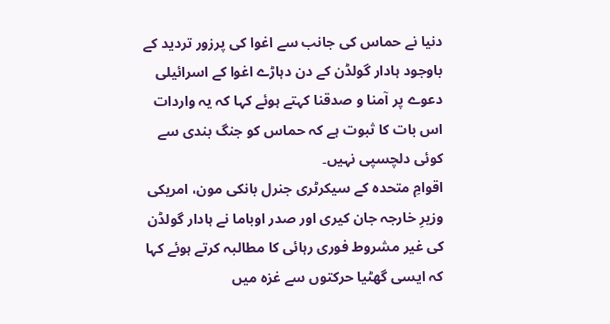دنیا نے حماس کی جانب سے اغوا کی پرزور تردید کے باوجود ہادار گولڈن کے دن دہاڑے اغوا کے اسرائیلی دعوے پر آمنا و صدقنا کہتے ہوئے کہا کہ یہ واردات اس بات کا ثبوت ہے کہ حماس کو جنگ بندی سے کوئی دلچسپی نہیں۔
اقوامِ متحدہ کے سیکرٹری جنرل بانکی مون، امریکی وزیرِ خارجہ جان کیری اور صدر اوباما نے ہادار گولڈن کی غیر مشروط فوری رہائی کا مطالبہ کرتے ہوئے کہا کہ ایسی گھٹیا حرکتوں سے غزہ میں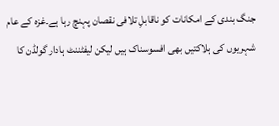جنگ بندی کے امکانات کو ناقابلِ تلافی نقصان پہنچ رہا ہے۔غزہ کے عام شہریوں کی ہلاکتیں بھی افسوسناک ہیں لیکن لیفٹننٹ ہادار گولڈن کا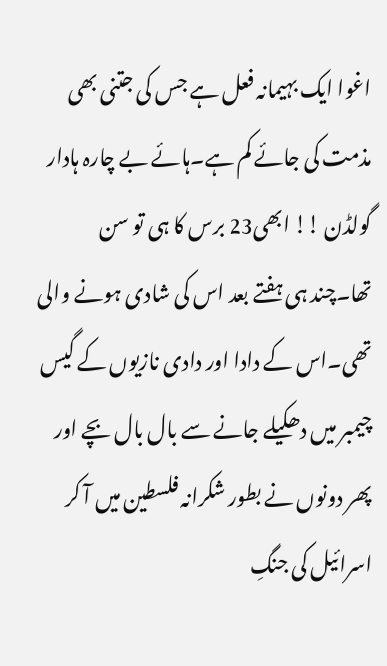اغوا ایک بہیمانہ فعل ہے جس کی جتنی بھی مذمت کی جائے کم ہے۔ہائے بے چارہ ہادار گولڈن !! ابھی23 برس کا ہی تو سن تھا۔چند ہی ہفتے بعد اس کی شادی ہونے والی تھی۔اس کے دادا اور دادی نازیوں کے گیس چیمبر میں دھکیلے جانے سے بال بال بچے اور پھر دونوں نے بطور شکرانہ فلسطین میں آ کر اسرائیل کی جنگِ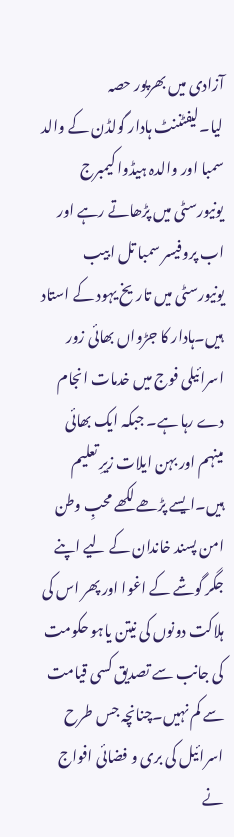آزادی میں بھرپور حصہ لیا۔لیفٹننٹ ہادار گولڈن کے والد سمبا اور والدہ ہیڈوا کیمبرج یونیورسٹی میں پڑھاتے رہے اور اب پروفیسر سمبا تل ابیب یونیورسٹی میں تاریخ یہود کے استاد ہیں۔ہادار کا جڑواں بھائی زور اسرائیلی فوج میں خدمات انجام دے رہا ہے۔ جبکہ ایک بھائی مینہم اور بہن ایلات زیرِ تعلیم ہیں۔ایسے پڑھے لکھے محبِ وطن امن پسند خاندان کے لیے اپنے جگر گوشے کے اغوا اور پھر اس کی ہلاکت دونوں کی نیتن یاہو حکومت کی جانب سے تصدیق کسی قیامت سے کم نہیں۔چنانچہ جس طرح اسرائیل کی بری و فضائی افواج نے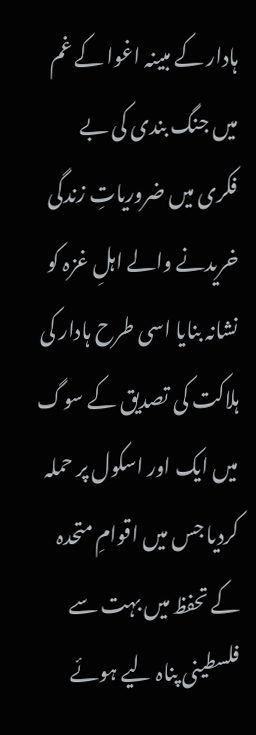ہادار کے مبینہ اغوا کے غم میں جنگ بندی کی بے فکری میں ضروریاتِ زندگی خریدنے والے اہلِ غزہ کو نشانہ بنایا اسی طرح ہادار کی ہلاکت کی تصدیق کے سوگ میں ایک اور اسکول پر حملہ کردیا جس میں اقوامِ متحدہ کے تحفظ میں بہت سے فلسطینی پناہ لیے ہوئے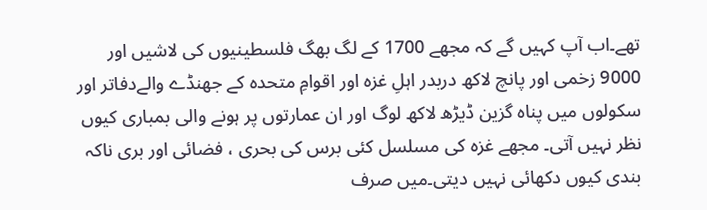تھے۔اب آپ کہیں گے کہ مجھے 1700 کے لگ بھگ فلسطینیوں کی لاشیں اور 9000 زخمی اور پانچ لاکھ دربدر اہلِ غزہ اور اقوامِ متحدہ کے جھنڈے والےدفاتر اور سکولوں میں پناہ گزین ڈیڑھ لاکھ لوگ اور ان عمارتوں پر ہونے والی بمباری کیوں نظر نہیں آتی۔ مجھے غزہ کی مسلسل کئی برس کی بحری ، فضائی اور بری ناکہ بندی کیوں دکھائی نہیں دیتی۔میں صرف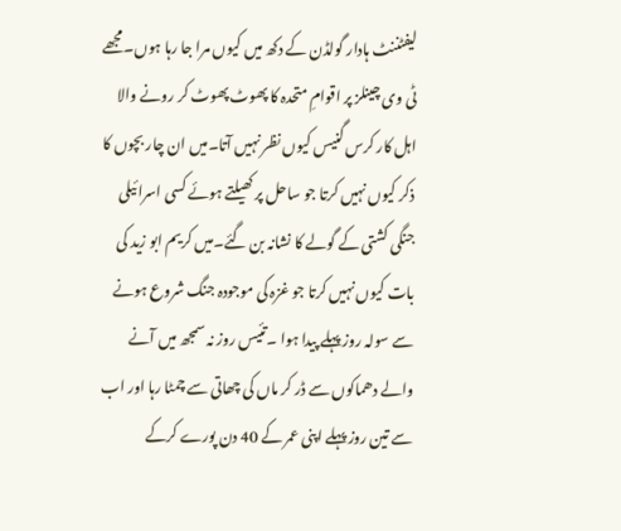لیفٹننٹ ہادار گولڈن کے دکھ میں کیوں مرا جا رہا ہوں۔مجھے ٹی وی چینلز پر اقوامِ متحدہ کا پھوٹ پھوٹ کر رونے والا اہل کار کرس گنیس کیوں نظر نہیں آتا۔میں ان چار بچوں کا ذکر کیوں نہیں کرتا جو ساحل پر کھیلتے ہوئے کسی اسرائیلی جنگی کشتی کے گولے کا نشانہ بن گئے۔میں کریم ابو زید کی بات کیوں نہیں کرتا جو غزہ کی موجودہ جنگ شروع ہونے سے سولہ روز پہلے پیدا ہوا ۔تئیس روز نہ سمجھ میں آنے والے دھماکوں سے ڈر کر ماں کی چھاتی سے چمٹا رہا اور اب سے تین روز پہلے اپنی عمر کے 40 دن پورے کرکے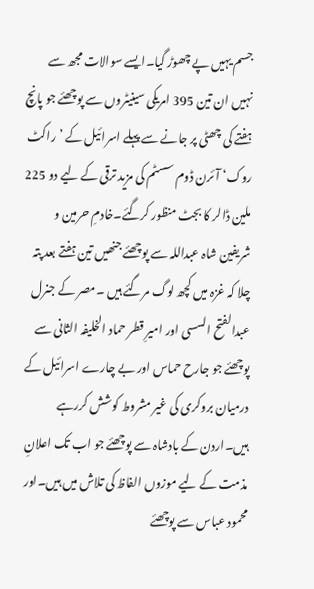جسم یہیں پے چھوڑ گیا۔ایسے سوالات مجھ سے نہیں ان تین 395 امریکی سینیٹروں سے پوچھئے جو پانچ ہفتے کی چھٹی پر جانے سے پہلے اسرائیل کے ’راکٹ روک‘ آئرن ڈوم سسٹم کی مزید ترقی کے لیے دو 225 ملین ڈالر کا بجٹ منظور کرگئے۔خادمِ حرمین و شریفین شاہ عبداللہ سے پوچھئے جنھیں تین ہفتے بعد پتہ چلا کہ غزہ میں کچھ لوگ مرگئے ہیں ۔مصر کے جنرل عبدالفتح السسی اور امیرِ قطر حماد الخلیفہ الثانی سے پوچھئے جو جارح حماس اور بے چارے اسرائیل کے درمیان بروکری کی غیر مشروط کوشش کررہے ہیں۔اردن کے بادشاہ سے پوچھئے جو اب تک اعلانِ مذمت کے لیے موزوں الفاظ کی تلاش میں ہیں۔اور محمود عباس سے پوچھئے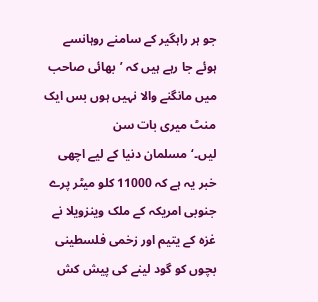جو ہر راہگیر کے سامنے روہانسے ہوئے جا رہے ہیں کہ ’بھائی صاحب میں مانگنے والا نہیں ہوں بس ایک منٹ میری بات سن لیں۔‘مسلمان دنیا کے لیے اچھی خبر یہ ہے کہ 11000 کلو میٹر پرے جنوبی امریکہ کے ملک وینزویلا نے غزہ کے یتیم اور زخمی فلسطینی بچوں کو گود لینے کی پیش کش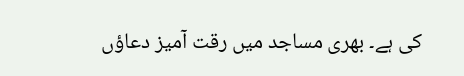کی ہے۔ بھری مساجد میں رقت آمیز دعاؤں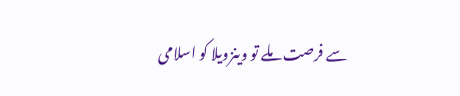سے فرصت ملے تو وینزویلا کو اسلامی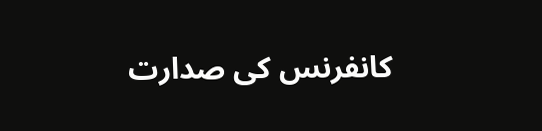کانفرنس کی صدارت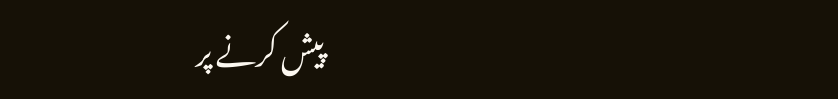پیش کرنے پر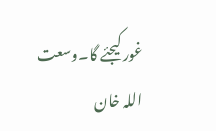غور کیجئے گا۔وسعت اللہ خان